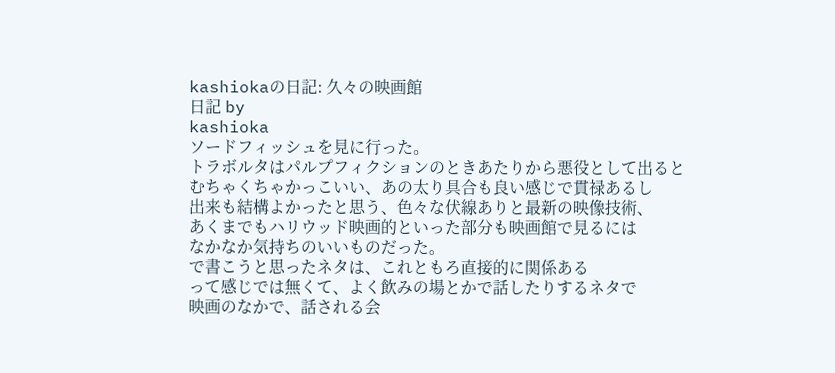kashiokaの日記: 久々の映画館
日記 by
kashioka
ソードフィッシュを見に行った。
トラボルタはパルプフィクションのときあたりから悪役として出ると
むちゃくちゃかっこいい、あの太り具合も良い感じで貫禄あるし
出来も結構よかったと思う、色々な伏線ありと最新の映像技術、
あくまでもハリウッド映画的といった部分も映画館で見るには
なかなか気持ちのいいものだった。
で書こうと思ったネタは、これともろ直接的に関係ある
って感じでは無くて、よく飲みの場とかで話したりするネタで
映画のなかで、話される会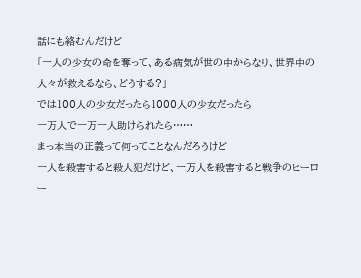話にも絡むんだけど
「一人の少女の命を奪って、ある病気が世の中からなり、世界中の
人々が救えるなら、どうする?」
では100人の少女だったら1000人の少女だったら
一万人で一万一人助けられたら……
まっ本当の正義って何ってことなんだろうけど
一人を殺害すると殺人犯だけど、一万人を殺害すると戦争のヒーロー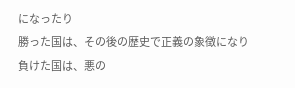になったり
勝った国は、その後の歴史で正義の象徴になり
負けた国は、悪の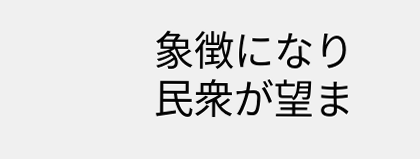象徴になり
民衆が望ま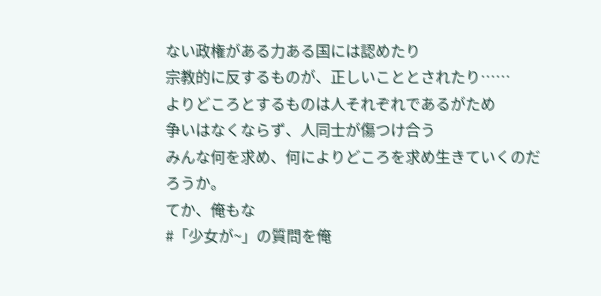ない政権がある力ある国には認めたり
宗教的に反するものが、正しいこととされたり……
よりどころとするものは人それぞれであるがため
争いはなくならず、人同士が傷つけ合う
みんな何を求め、何によりどころを求め生きていくのだろうか。
てか、俺もな
#「少女が~」の質問を俺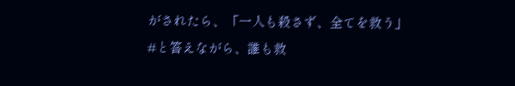がされたら、「一人も殺さず、全てを救う」
#と答えながら、誰も救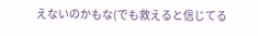えないのかもな(でも救えると信じてる